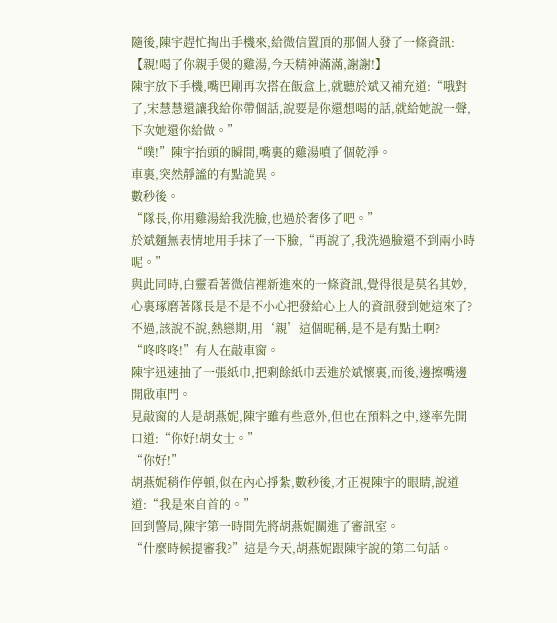隨後,陳宇趕忙掏出手機來,給微信置頂的那個人發了一條資訊:【親!喝了你親手煲的雞湯,今天精神滿滿,謝謝!】
陳宇放下手機,嘴巴剛再次搭在飯盒上,就聽於斌又補充道:“哦對了,宋慧慧還讓我給你帶個話,說要是你還想喝的話,就給她說一聲,下次她還你給做。”
“噗!”陳宇抬頭的瞬間,嘴裏的雞湯噴了個乾淨。
車裏,突然靜謐的有點詭異。
數秒後。
“隊長,你用雞湯給我洗臉,也過於奢侈了吧。”
於斌麵無表情地用手抹了一下臉,“再說了,我洗過臉還不到兩小時呢。”
與此同時,白靈看著微信裡新進來的一條資訊,覺得很是莫名其妙,心裏琢磨著隊長是不是不小心把發給心上人的資訊發到她這來了?
不過,該說不說,熱戀期,用‘親’這個昵稱,是不是有點土啊?
“咚咚咚!”有人在敲車窗。
陳宇迅速抽了一張紙巾,把剩餘紙巾丟進於斌懷裏,而後,邊擦嘴邊開啟車門。
見敲窗的人是胡燕妮,陳宇雖有些意外,但也在預料之中,遂率先開口道:“你好!胡女士。”
“你好!”
胡燕妮稍作停頓,似在內心掙紮,數秒後,才正視陳宇的眼睛,說道道:“我是來自首的。”
回到警局,陳宇第一時間先將胡燕妮關進了審訊室。
“什麼時候提審我?”這是今天,胡燕妮跟陳宇說的第二句話。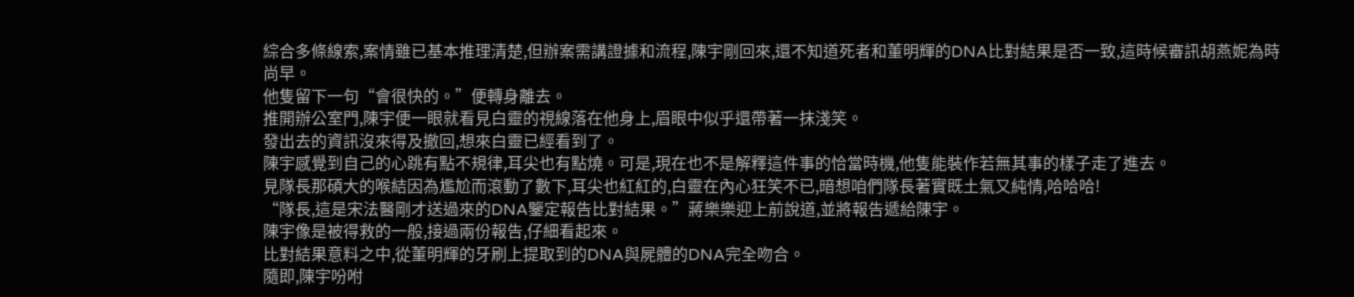綜合多條線索,案情雖已基本推理清楚,但辦案需講證據和流程,陳宇剛回來,還不知道死者和董明輝的DNA比對結果是否一致,這時候審訊胡燕妮為時尚早。
他隻留下一句“會很快的。”便轉身離去。
推開辦公室門,陳宇便一眼就看見白靈的視線落在他身上,眉眼中似乎還帶著一抹淺笑。
發出去的資訊沒來得及撤回,想來白靈已經看到了。
陳宇感覺到自己的心跳有點不規律,耳尖也有點燒。可是,現在也不是解釋這件事的恰當時機,他隻能裝作若無其事的樣子走了進去。
見隊長那碩大的喉結因為尷尬而滾動了數下,耳尖也紅紅的,白靈在內心狂笑不已,暗想咱們隊長著實既土氣又純情,哈哈哈!
“隊長,這是宋法醫剛才送過來的DNA鑒定報告比對結果。”蔣樂樂迎上前說道,並將報告遞給陳宇。
陳宇像是被得救的一般,接過兩份報告,仔細看起來。
比對結果意料之中,從董明輝的牙刷上提取到的DNA與屍體的DNA完全吻合。
隨即,陳宇吩咐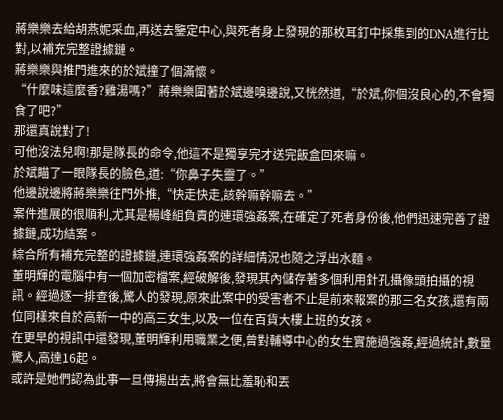蔣樂樂去給胡燕妮采血,再送去鑒定中心,與死者身上發現的那枚耳釘中採集到的DNA進行比對,以補充完整證據鏈。
蔣樂樂與推門進來的於斌撞了個滿懷。
“什麼味這麼香?雞湯嗎?”蔣樂樂圍著於斌邊嗅邊說,又恍然道,“於斌,你個沒良心的,不會獨食了吧?”
那還真說對了!
可他沒法兒啊!那是隊長的命令,他這不是獨享完才送完飯盒回來嘛。
於斌瞄了一眼隊長的臉色,道:“你鼻子失靈了。”
他邊說邊將蔣樂樂往門外推,“快走快走,該幹嘛幹嘛去。”
案件進展的很順利,尤其是楊峰組負責的連環強姦案,在確定了死者身份後,他們迅速完善了證據鏈,成功結案。
綜合所有補充完整的證據鏈,連環強姦案的詳細情況也隨之浮出水麵。
董明輝的電腦中有一個加密檔案,經破解後,發現其內儲存著多個利用針孔攝像頭拍攝的視訊。經過逐一排查後,驚人的發現,原來此案中的受害者不止是前來報案的那三名女孩,還有兩位同樣來自於高新一中的高三女生,以及一位在百貨大樓上班的女孩。
在更早的視訊中還發現,董明輝利用職業之便,曾對輔導中心的女生實施過強姦,經過統計,數量驚人,高達16起。
或許是她們認為此事一旦傳揚出去,將會無比羞恥和丟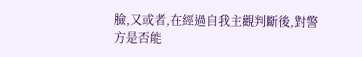臉,又或者,在經過自我主觀判斷後,對警方是否能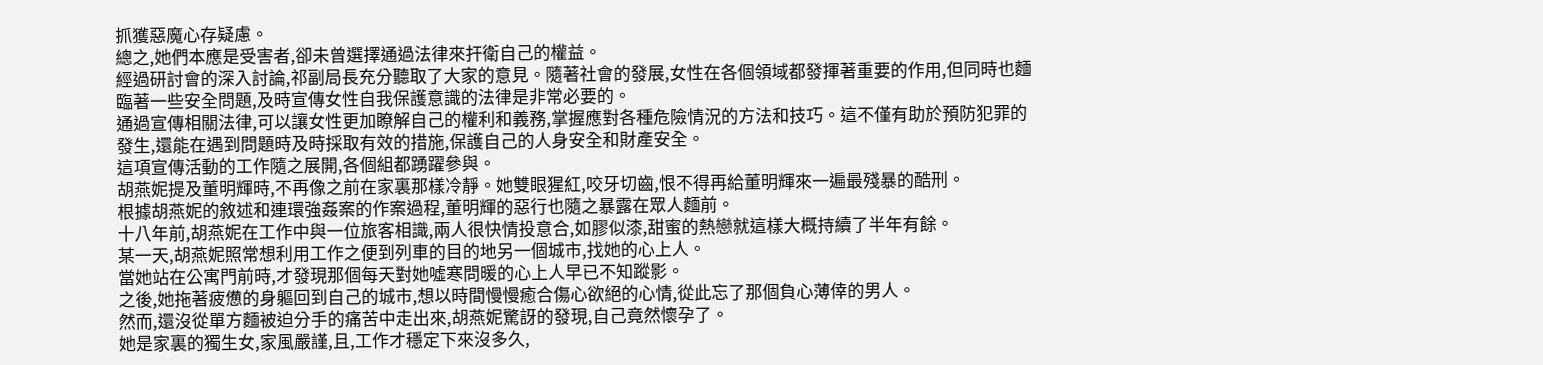抓獲惡魔心存疑慮。
總之,她們本應是受害者,卻未曾選擇通過法律來扞衛自己的權益。
經過研討會的深入討論,祁副局長充分聽取了大家的意見。隨著社會的發展,女性在各個領域都發揮著重要的作用,但同時也麵臨著一些安全問題,及時宣傳女性自我保護意識的法律是非常必要的。
通過宣傳相關法律,可以讓女性更加瞭解自己的權利和義務,掌握應對各種危險情況的方法和技巧。這不僅有助於預防犯罪的發生,還能在遇到問題時及時採取有效的措施,保護自己的人身安全和財產安全。
這項宣傳活動的工作隨之展開,各個組都踴躍參與。
胡燕妮提及董明輝時,不再像之前在家裏那樣冷靜。她雙眼猩紅,咬牙切齒,恨不得再給董明輝來一遍最殘暴的酷刑。
根據胡燕妮的敘述和連環強姦案的作案過程,董明輝的惡行也隨之暴露在眾人麵前。
十八年前,胡燕妮在工作中與一位旅客相識,兩人很快情投意合,如膠似漆,甜蜜的熱戀就這樣大概持續了半年有餘。
某一天,胡燕妮照常想利用工作之便到列車的目的地另一個城市,找她的心上人。
當她站在公寓門前時,才發現那個每天對她噓寒問暖的心上人早已不知蹤影。
之後,她拖著疲憊的身軀回到自己的城市,想以時間慢慢癒合傷心欲絕的心情,從此忘了那個負心薄倖的男人。
然而,還沒從單方麵被迫分手的痛苦中走出來,胡燕妮驚訝的發現,自己竟然懷孕了。
她是家裏的獨生女,家風嚴謹,且,工作才穩定下來沒多久,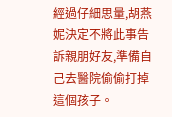經過仔細思量,胡燕妮決定不將此事告訴親朋好友,準備自己去醫院偷偷打掉這個孩子。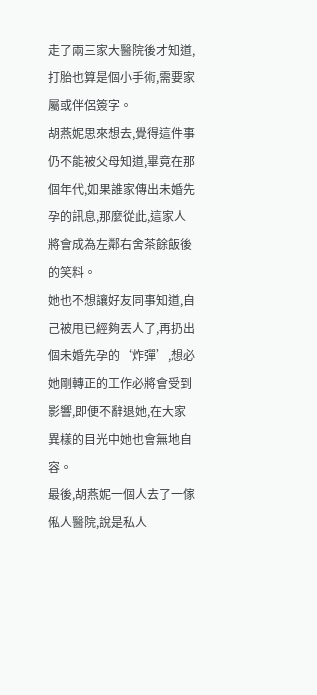走了兩三家大醫院後才知道,打胎也算是個小手術,需要家屬或伴侶簽字。
胡燕妮思來想去,覺得這件事仍不能被父母知道,畢竟在那個年代,如果誰家傳出未婚先孕的訊息,那麼從此,這家人將會成為左鄰右舍茶餘飯後的笑料。
她也不想讓好友同事知道,自己被甩已經夠丟人了,再扔出個未婚先孕的‘炸彈’,想必她剛轉正的工作必將會受到影響,即便不辭退她,在大家異樣的目光中她也會無地自容。
最後,胡燕妮一個人去了一傢俬人醫院,說是私人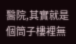醫院,其實就是個筒子樓裡無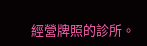經營牌照的診所。